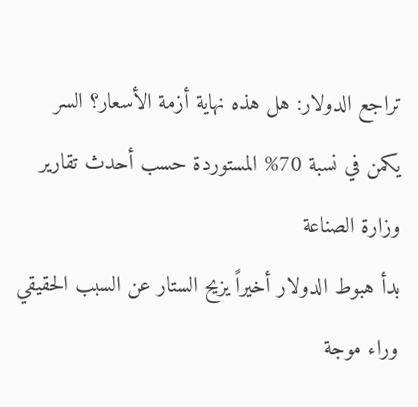تراجع الدولار: هل هذه نهاية أزمة الأسعار؟ السر يكمن في نسبة 70% المستوردة حسب أحدث تقارير وزارة الصناعة
بدأ هبوط الدولار أخيراً يزيح الستار عن السبب الحقيقي وراء موجة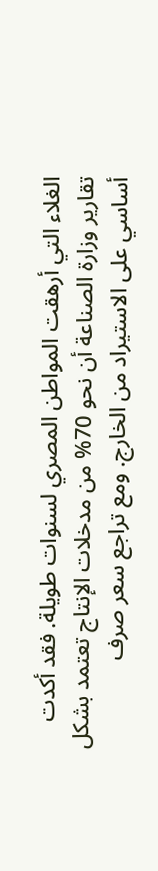الغلاء التي أرهقت المواطن المصري لسنوات طويلة. فقد أكدت تقارير وزارة الصناعة أن نحو 70% من مدخلات الإنتاج تعتمد بشكل أساسي على الاستيراد من الخارج. ومع تراجع سعر صرف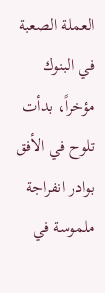العملة الصعبة في البنوك مؤخراً، بدأت تلوح في الأفق بوادر انفراجة ملموسة في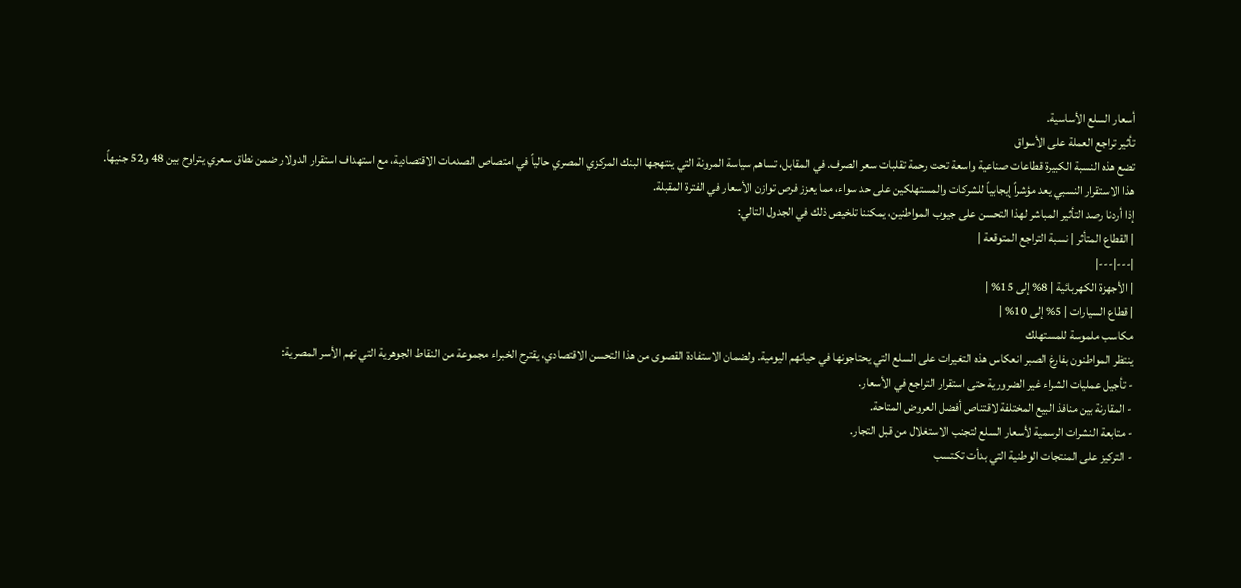أسعار السلع الأساسية.
تأثير تراجع العملة على الأسواق
تضع هذه النسبة الكبيرة قطاعات صناعية واسعة تحت رحمة تقلبات سعر الصرف. في المقابل، تساهم سياسة المرونة التي ينتهجها البنك المركزي المصري حالياً في امتصاص الصدمات الاقتصادية، مع استهداف استقرار الدولار ضمن نطاق سعري يتراوح بين 48 و52 جنيهاً. هذا الاستقرار النسبي يعد مؤشراً إيجابياً للشركات والمستهلكين على حد سواء، مما يعزز فرص توازن الأسعار في الفترة المقبلة.
إذا أردنا رصد التأثير المباشر لهذا التحسن على جيوب المواطنين، يمكننا تلخيص ذلك في الجدول التالي:
| القطاع المتأثر | نسبة التراجع المتوقعة |
|---|---|
| الأجهزة الكهربائية | 8% إلى 15% |
| قطاع السيارات | 5% إلى 10% |
مكاسب ملموسة للمستهلك
ينتظر المواطنون بفارغ الصبر انعكاس هذه التغيرات على السلع التي يحتاجونها في حياتهم اليومية. ولضمان الاستفادة القصوى من هذا التحسن الاقتصادي، يقترح الخبراء مجموعة من النقاط الجوهرية التي تهم الأسر المصرية:
- تأجيل عمليات الشراء غير الضرورية حتى استقرار التراجع في الأسعار.
- المقارنة بين منافذ البيع المختلفة لاقتناص أفضل العروض المتاحة.
- متابعة النشرات الرسمية لأسعار السلع لتجنب الاستغلال من قبل التجار.
- التركيز على المنتجات الوطنية التي بدأت تكتسب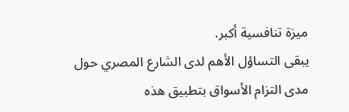ميزة تنافسية أكبر.
يبقى التساؤل الأهم لدى الشارع المصري حول مدى التزام الأسواق بتطبيق هذه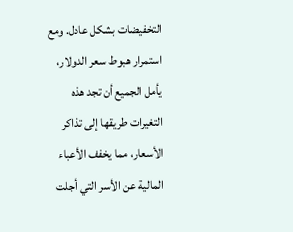التخفيضات بشكل عادل. ومع استمرار هبوط سعر الدولار، يأمل الجميع أن تجد هذه التغيرات طريقها إلى تذاكر الأسعار، مما يخفف الأعباء المالية عن الأسر التي أجلت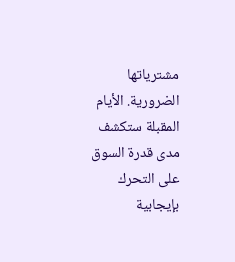مشترياتها الضرورية. الأيام المقبلة ستكشف مدى قدرة السوق على التحرك بإيجابية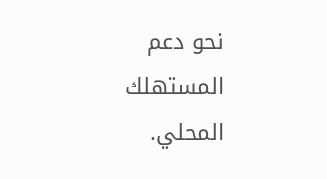نحو دعم المستهلك المحلي.